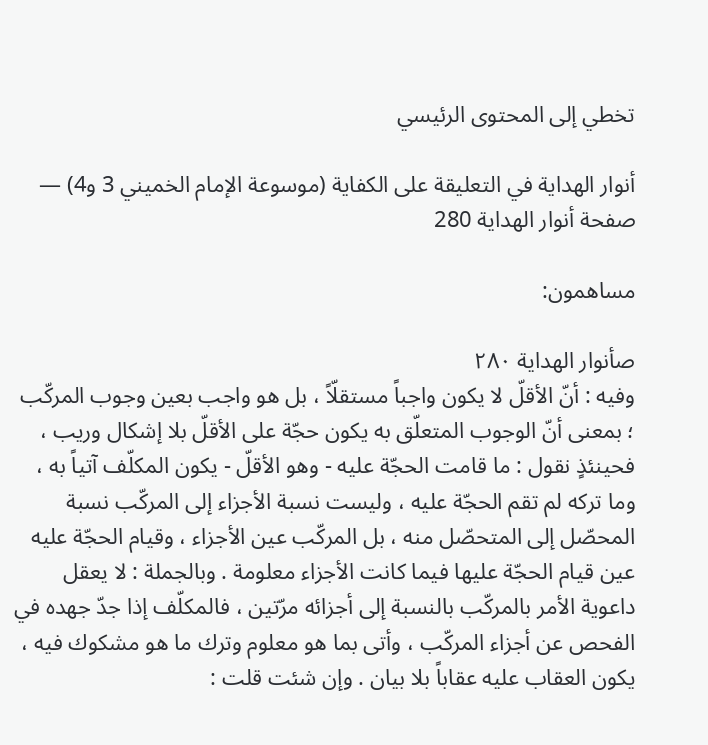تخطي إلى المحتوى الرئيسي

أنوار الهداية في التعليقة على الكفاية (موسوعة الإمام الخميني 3 و4) — صفحة أنوار الهداية 280

مساهمون:

صأنوار الهداية ٢٨٠
وفيه : أنّ الأقلّ لا يكون واجباً مستقلّاً ، بل هو واجب بعين وجوب المركّب ؛ بمعنى أنّ الوجوب المتعلّق به يكون حجّة على الأقلّ بلا إشكال وريب ، فحينئذٍ نقول : ما قامت الحجّة عليه - وهو الأقلّ - يكون المكلّف آتياً به ، وما تركه لم تقم الحجّة عليه ، وليست نسبة الأجزاء إلى المركّب نسبة المحصّل إلى المتحصّل منه ، بل المركّب عين الأجزاء ، وقيام الحجّة عليه عين قيام الحجّة عليها فيما كانت الأجزاء معلومة . وبالجملة : لا يعقل داعوية الأمر بالمركّب بالنسبة إلى أجزائه مرّتين ، فالمكلّف إذا جدّ جهده في الفحص عن أجزاء المركّب ، وأتى بما هو معلوم وترك ما هو مشكوك فيه ، يكون العقاب عليه عقاباً بلا بيان . وإن شئت قلت :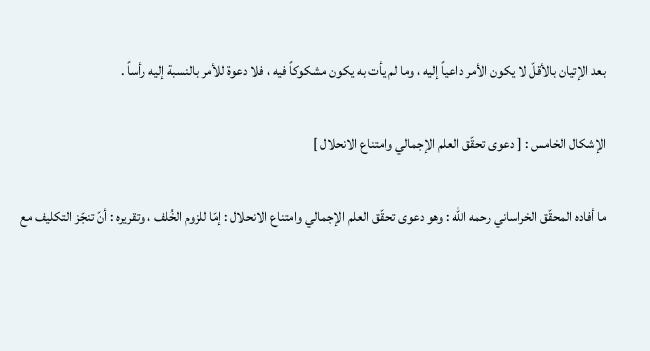بعد الإتيان بالأقلّ لا يكون الأمر داعياً إليه ، وما لم يأت به يكون مشكوكاً فيه ، فلا دعوة للأمر بالنسبة إليه رأساً .

الإشكال الخامس : [ دعوى تحقّق العلم الإجمالي وامتناع الانحلال ]

ما أفاده المحقّق الخراساني رحمه الله : وهو دعوى تحقّق العلم الإجمالي وامتناع الانحلال : إمّا للزوم الخُلف ، وتقريره : أنّ تنجّز التكليف مع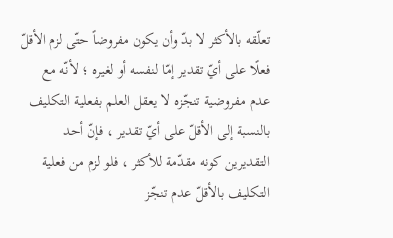تعلّقه بالأكثر لا بدّ وأن يكون مفروضاً حتّى لزم الأقلّ فعلًا على أيّ تقدير إمّا لنفسه أو لغيره ؛ لأنّه مع عدم مفروضية تنجّزه لا يعقل العلم بفعلية التكليف بالنسبة إلى الأقلّ على أيّ تقدير ، فإنّ أحد التقديرين كونه مقدّمة للأكثر ، فلو لزم من فعلية التكليف بالأقلّ عدم تنجّز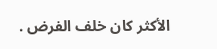الأكثر كان خلف الفرض .